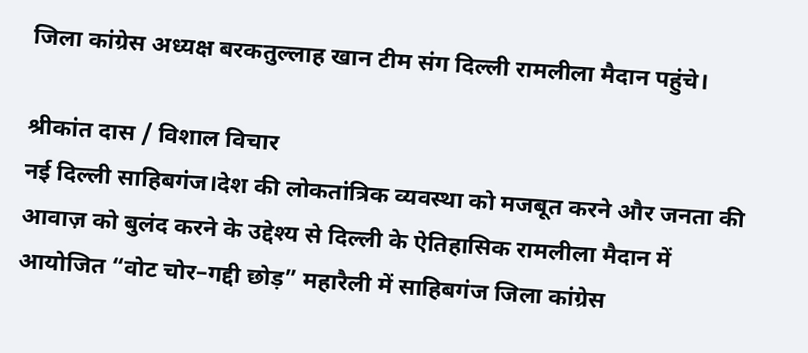जिला कांग्रेस अध्यक्ष बरकतुल्लाह खान टीम संग दिल्ली रामलीला मैदान पहुंचे।

श्रीकांत दास / विशाल विचार
नई दिल्ली साहिबगंज।देश की लोकतांत्रिक व्यवस्था को मजबूत करने और जनता की आवाज़ को बुलंद करने के उद्देश्य से दिल्ली के ऐतिहासिक रामलीला मैदान में आयोजित “वोट चोर–गद्दी छोड़” महारैली में साहिबगंज जिला कांग्रेस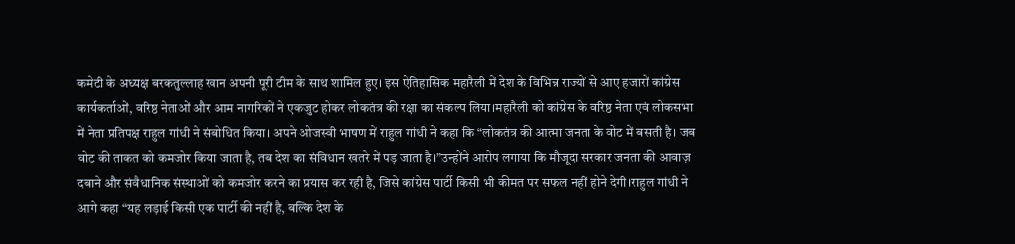कमेटी के अध्यक्ष बरकतुल्लाह खान अपनी पूरी टीम के साथ शामिल हुए। इस ऐतिहासिक महारैली में देश के विभिन्न राज्यों से आए हजारों कांग्रेस कार्यकर्ताओं, वरिष्ठ नेताओं और आम नागरिकों ने एकजुट होकर लोकतंत्र की रक्षा का संकल्प लिया।महारैली को कांग्रेस के वरिष्ठ नेता एवं लोकसभा में नेता प्रतिपक्ष राहुल गांधी ने संबोधित किया। अपने ओजस्वी भाषण में राहुल गांधी ने कहा कि “लोकतंत्र की आत्मा जनता के वोट में बसती है। जब वोट की ताकत को कमजोर किया जाता है, तब देश का संविधान खतरे में पड़ जाता है।”उन्होंने आरोप लगाया कि मौजूदा सरकार जनता की आवाज़ दबाने और संवैधानिक संस्थाओं को कमजोर करने का प्रयास कर रही है, जिसे कांग्रेस पार्टी किसी भी कीमत पर सफल नहीं होने देगी।राहुल गांधी ने आगे कहा “यह लड़ाई किसी एक पार्टी की नहीं है, बल्कि देश के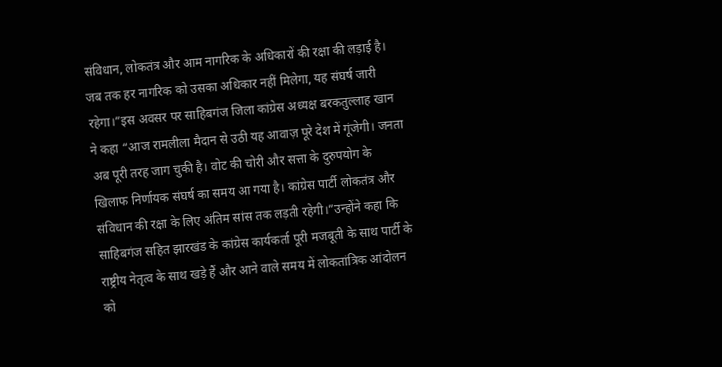संविधान, लोकतंत्र और आम नागरिक के अधिकारों की रक्षा की लड़ाई है। जब तक हर नागरिक को उसका अधिकार नहीं मिलेगा, यह संघर्ष जारी रहेगा।”इस अवसर पर साहिबगंज जिला कांग्रेस अध्यक्ष बरकतुल्लाह खान ने कहा “आज रामलीला मैदान से उठी यह आवाज़ पूरे देश में गूंजेगी। जनता अब पूरी तरह जाग चुकी है। वोट की चोरी और सत्ता के दुरुपयोग के खिलाफ निर्णायक संघर्ष का समय आ गया है। कांग्रेस पार्टी लोकतंत्र और संविधान की रक्षा के लिए अंतिम सांस तक लड़ती रहेगी।”उन्होंने कहा कि साहिबगंज सहित झारखंड के कांग्रेस कार्यकर्ता पूरी मजबूती के साथ पार्टी के राष्ट्रीय नेतृत्व के साथ खड़े हैं और आने वाले समय में लोकतांत्रिक आंदोलन को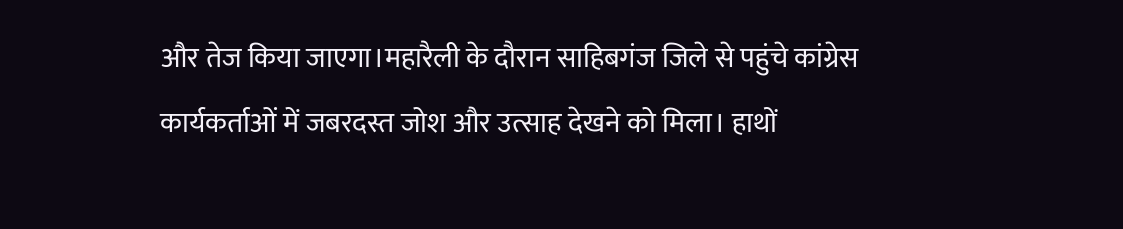और तेज किया जाएगा।महारैली के दौरान साहिबगंज जिले से पहुंचे कांग्रेस कार्यकर्ताओं में जबरदस्त जोश और उत्साह देखने को मिला। हाथों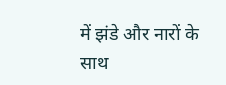में झंडे और नारों के साथ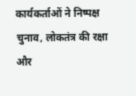कार्यकर्ताओं ने निष्पक्ष चुनाव, लोकतंत्र की रक्षा और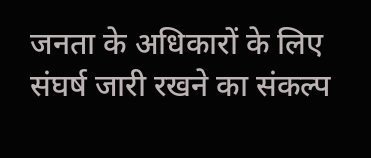जनता के अधिकारों के लिए संघर्ष जारी रखने का संकल्प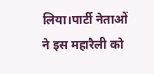लिया।पार्टी नेताओं ने इस महारैली को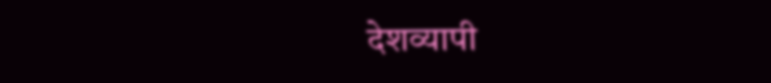देशव्यापी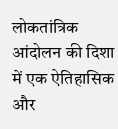लोकतांत्रिक आंदोलन की दिशा में एक ऐतिहासिक और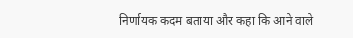निर्णायक कदम बताया और कहा कि आने वाले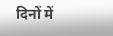दिनों में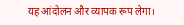यह आंदोलन और व्यापक रूप लेगा।